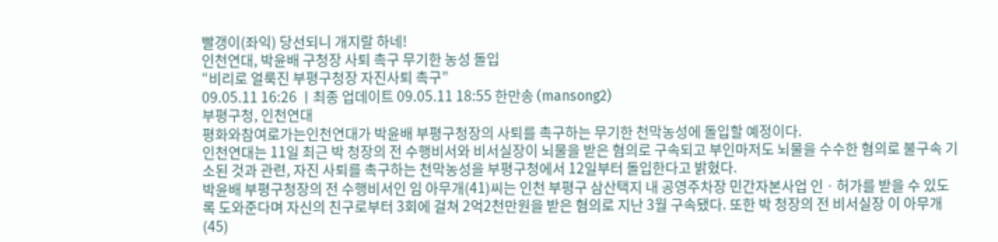빨갱이(좌익) 당선되니 개지랄 하네!
인천연대, 박윤배 구청장 사퇴 촉구 무기한 농성 돌입
“비리로 얼룩진 부평구청장 자진사퇴 촉구”
09.05.11 16:26 ㅣ최종 업데이트 09.05.11 18:55 한만송 (mansong2)
부평구청, 인천연대
평화와참여로가는인천연대가 박윤배 부평구청장의 사퇴를 촉구하는 무기한 천막농성에 돌입할 예정이다.
인천연대는 11일 최근 박 청장의 전 수행비서와 비서실장이 뇌물을 받은 혐의로 구속되고 부인마저도 뇌물을 수수한 혐의로 불구속 기소된 것과 관련, 자진 사퇴를 촉구하는 천막농성을 부평구청에서 12일부터 돌입한다고 밝혔다.
박윤배 부평구청장의 전 수행비서인 임 아무개(41)씨는 인천 부평구 삼산택지 내 공영주차장 민간자본사업 인ㆍ허가를 받을 수 있도록 도와준다며 자신의 친구로부터 3회에 걸쳐 2억2천만원을 받은 혐의로 지난 3월 구속됐다. 또한 박 청장의 전 비서실장 이 아무개(45)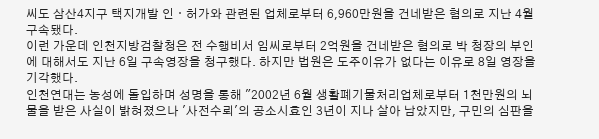씨도 삼산4지구 택지개발 인ㆍ허가와 관련된 업체로부터 6,960만원을 건네받은 혐의로 지난 4월 구속됐다.
이런 가운데 인천지방검찰청은 전 수행비서 임씨로부터 2억원을 건네받은 혐의로 박 청장의 부인에 대해서도 지난 6일 구속영장을 청구했다. 하지만 법원은 도주이유가 없다는 이유로 8일 영장을 기각했다.
인천연대는 농성에 돌입하며 성명을 통해 "2002년 6월 생활폐기물처리업체로부터 1천만원의 뇌물을 받은 사실이 밝혀졌으나 '사전수뢰'의 공소시효인 3년이 지나 살아 남았지만, 구민의 심판을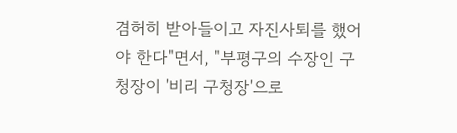겸허히 받아들이고 자진사퇴를 했어야 한다"면서, "부평구의 수장인 구청장이 '비리 구청장'으로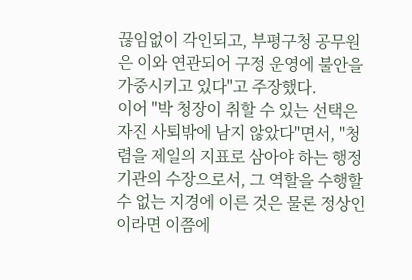끊임없이 각인되고, 부평구청 공무원은 이와 연관되어 구정 운영에 불안을 가중시키고 있다"고 주장했다.
이어 "박 청장이 취할 수 있는 선택은 자진 사퇴밖에 남지 않았다"면서, "청렴을 제일의 지표로 삼아야 하는 행정기관의 수장으로서, 그 역할을 수행할 수 없는 지경에 이른 것은 물론 정상인이라면 이쯤에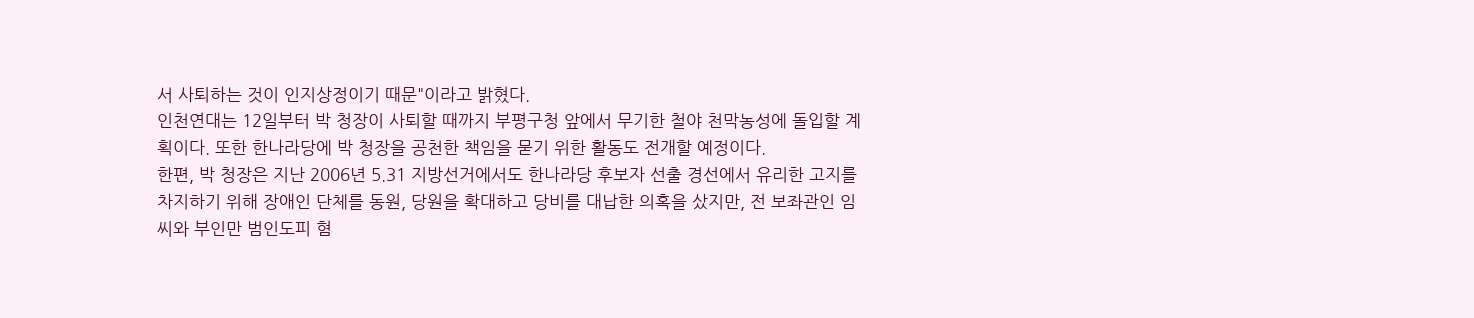서 사퇴하는 것이 인지상정이기 때문"이라고 밝혔다.
인천연대는 12일부터 박 청장이 사퇴할 때까지 부평구청 앞에서 무기한 철야 천막농성에 돌입할 계획이다. 또한 한나라당에 박 청장을 공천한 책임을 묻기 위한 활동도 전개할 예정이다.
한편, 박 청장은 지난 2006년 5.31 지방선거에서도 한나라당 후보자 선출 경선에서 유리한 고지를 차지하기 위해 장애인 단체를 동원, 당원을 확대하고 당비를 대납한 의혹을 샀지만, 전 보좌관인 임씨와 부인만 범인도피 혐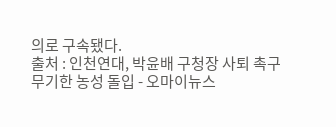의로 구속됐다.
출처 : 인천연대, 박윤배 구청장 사퇴 촉구 무기한 농성 돌입 - 오마이뉴스